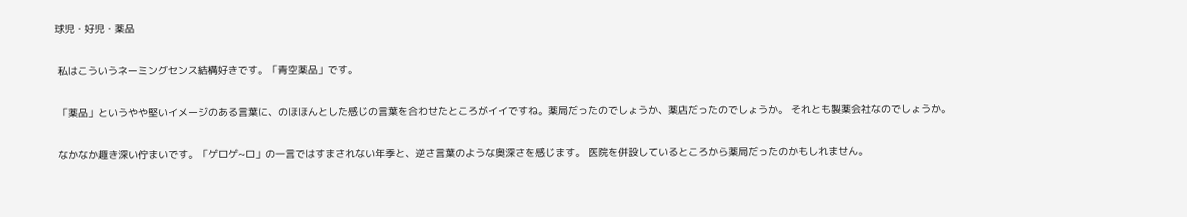球児・好児・薬品

 私はこういうネーミングセンス結構好きです。「青空薬品」です。

 「薬品」というやや堅いイメージのある言葉に、のほほんとした感じの言葉を合わせたところがイイですね。薬局だったのでしょうか、薬店だったのでしょうか。 それとも製薬会社なのでしょうか。

 なかなか趣き深い佇まいです。「ゲロゲ~ロ」の一言ではすまされない年季と、逆さ言葉のような奥深さを感じます。 医院を併設しているところから薬局だったのかもしれません。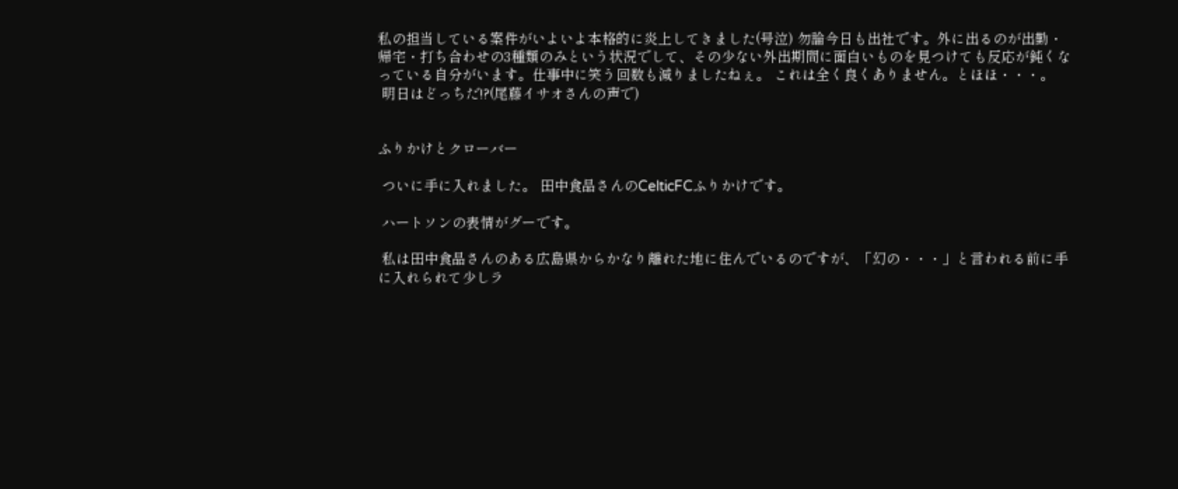私の担当している案件がいよいよ本格的に炎上してきました(号泣) 勿論今日も出社です。外に出るのが出勤・帰宅・打ち合わせの3種類のみという状況でして、その少ない外出期間に面白いものを見つけても反応が鈍くなっている自分がいます。仕事中に笑う回数も減りましたねぇ。 これは全く良くありません。とほほ・・・。
 明日はどっちだ!?(尾藤イサオさんの声で)


ふりかけとクローバー

 ついに手に入れました。 田中食品さんのCelticFCふりかけです。

 ハートソンの表情がグーです。

 私は田中食品さんのある広島県からかなり離れた地に住んでいるのですが、「幻の・・・」と言われる前に手に入れられて少しラ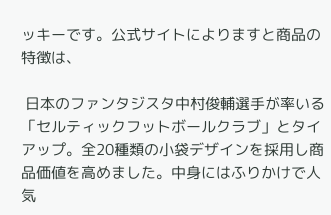ッキーです。公式サイトによりますと商品の特徴は、

 日本のファンタジスタ中村俊輔選手が率いる「セルティックフットボールクラブ」とタイアップ。全20種類の小袋デザインを採用し商品価値を高めました。中身にはふりかけで人気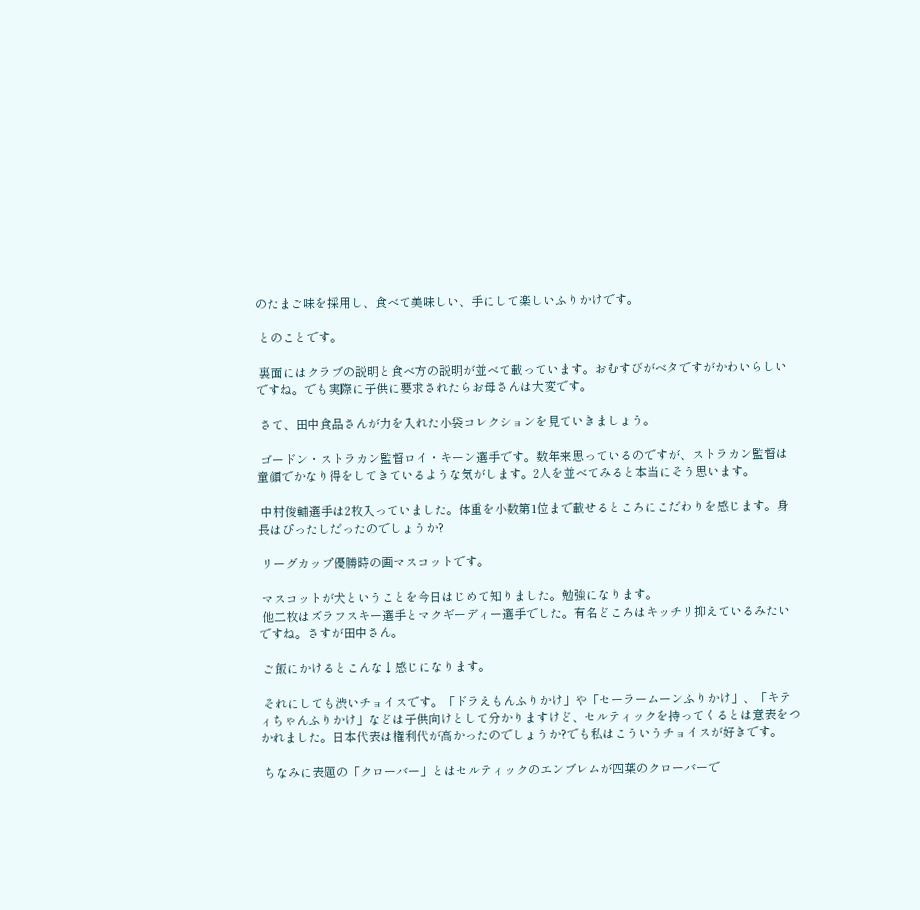のたまご味を採用し、食べて美味しい、手にして楽しいふりかけです。

 とのことです。

 裏面にはクラブの説明と食べ方の説明が並べて載っています。おむすびがベタですがかわいらしいですね。でも実際に子供に要求されたらお母さんは大変です。

 さて、田中食品さんが力を入れた小袋コレクションを見ていきましょう。

 ゴードン・ストラカン監督ロイ・キーン選手です。数年来思っているのですが、ストラカン監督は童顔でかなり得をしてきているような気がします。2人を並べてみると本当にそう思います。

 中村俊輔選手は2枚入っていました。体重を小数第1位まで載せるところにこだわりを感じます。身長はぴったしだったのでしょうか?

 リーグカップ優勝時の画マスコットです。

 マスコットが犬ということを今日はじめて知りました。勉強になります。
 他二枚はズラフスキー選手とマクギーディー選手でした。有名どころはキッチリ抑えているみたいですね。さすが田中さん。

 ご飯にかけるとこんな↓感じになります。

 それにしても渋いチョイスです。「ドラえもんふりかけ」や「セーラームーンふりかけ」、「キティちゃんふりかけ」などは子供向けとして分かりますけど、セルティックを持ってくるとは意表をつかれました。日本代表は権利代が高かったのでしょうか?でも私はこういうチョイスが好きです。

 ちなみに表題の「クローバー」とはセルティックのエンブレムが四葉のクローバーで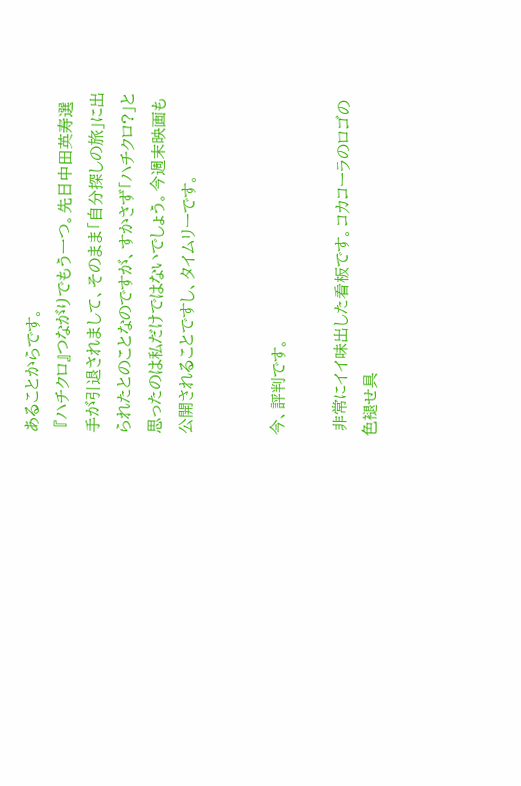あることからです。
 『ハチクロ』つながりでもう一つ。先日中田英寿選手が引退されまして、そのまま「自分探しの旅」に出られたとのことなのですが、すかさず「ハチクロ?」と思ったのは私だけではないでしょう。今週末映画も公開されることですし、タイムリーです。


今、評判です。

 非常にイイ味出した看板です。コカコーラのロゴの色褪せ具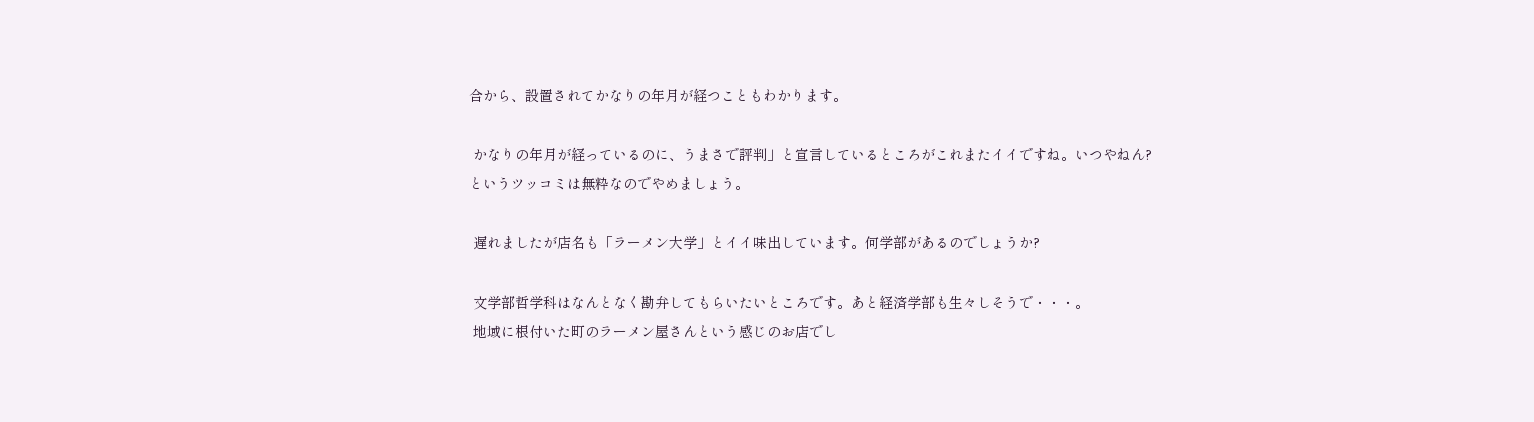合から、設置されてかなりの年月が経つこともわかります。

 かなりの年月が経っているのに、うまさで評判」と宣言しているところがこれまたイイですね。いつやねん?というツッコミは無粋なのでやめましょう。

 遅れましたが店名も「ラーメン大学」とイイ味出しています。何学部があるのでしょうか?

 文学部哲学科はなんとなく勘弁してもらいたいところです。あと経済学部も生々しそうで・・・。
 地域に根付いた町のラーメン屋さんという感じのお店でし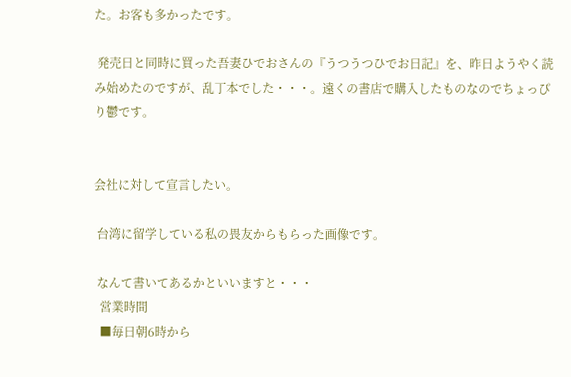た。お客も多かったです。

 発売日と同時に買った吾妻ひでおさんの『うつうつひでお日記』を、昨日ようやく読み始めたのですが、乱丁本でした・・・。遠くの書店で購入したものなのでちょっぴり鬱です。


会社に対して宣言したい。

 台湾に留学している私の畏友からもらった画像です。

 なんて書いてあるかといいますと・・・
  営業時間
  ■毎日朝6時から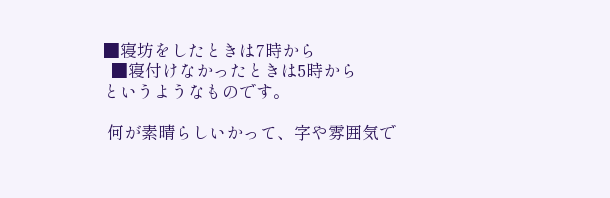■寝坊をしたときは7時から
  ■寝付けなかったときは5時から
というようなものです。

 何が素晴らしいかって、字や雰囲気で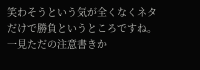笑わそうという気が全くなくネタだけで勝負というところですね。一見ただの注意書きか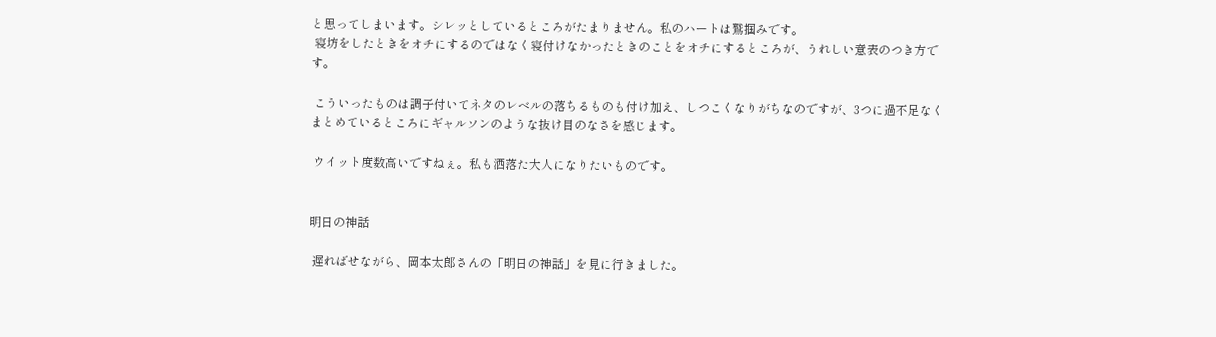と思ってしまいます。シレッとしているところがたまりません。私のハートは鷲掴みです。
 寝坊をしたときをオチにするのではなく寝付けなかったときのことをオチにするところが、うれしい意表のつき方です。

 こういったものは調子付いてネタのレベルの落ちるものも付け加え、しつこくなりがちなのですが、3つに過不足なくまとめているところにギャルソンのような抜け目のなさを感じます。

 ウイット度数高いですねぇ。私も洒落た大人になりたいものです。


明日の神話

 遅ればせながら、岡本太郎さんの「明日の神話」を見に行きました。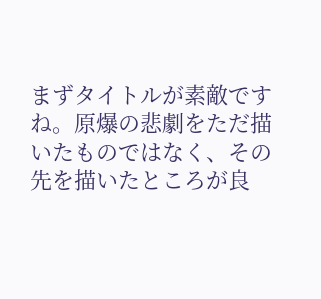まずタイトルが素敵ですね。原爆の悲劇をただ描いたものではなく、その先を描いたところが良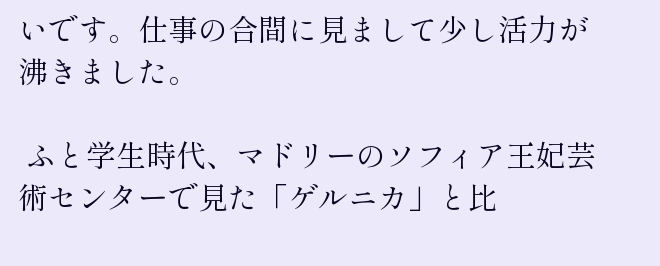いです。仕事の合間に見まして少し活力が沸きました。

 ふと学生時代、マドリーのソフィア王妃芸術センターで見た「ゲルニカ」と比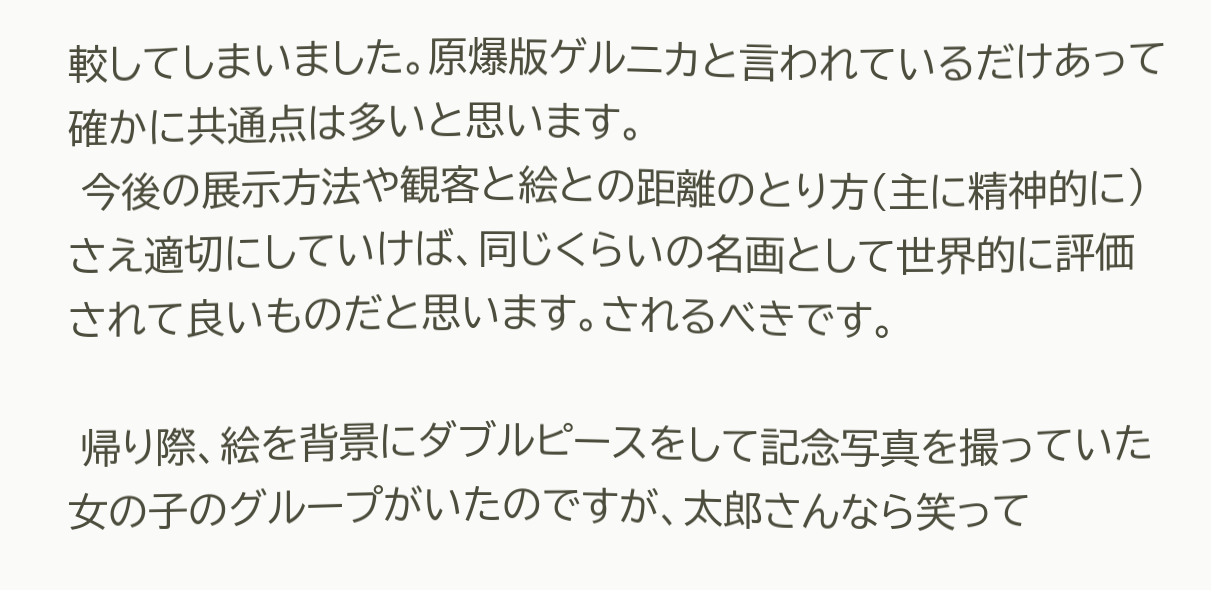較してしまいました。原爆版ゲルニカと言われているだけあって確かに共通点は多いと思います。
 今後の展示方法や観客と絵との距離のとり方(主に精神的に)さえ適切にしていけば、同じくらいの名画として世界的に評価されて良いものだと思います。されるべきです。

 帰り際、絵を背景にダブルピースをして記念写真を撮っていた女の子のグループがいたのですが、太郎さんなら笑って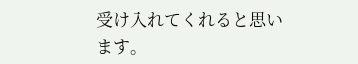受け入れてくれると思います。